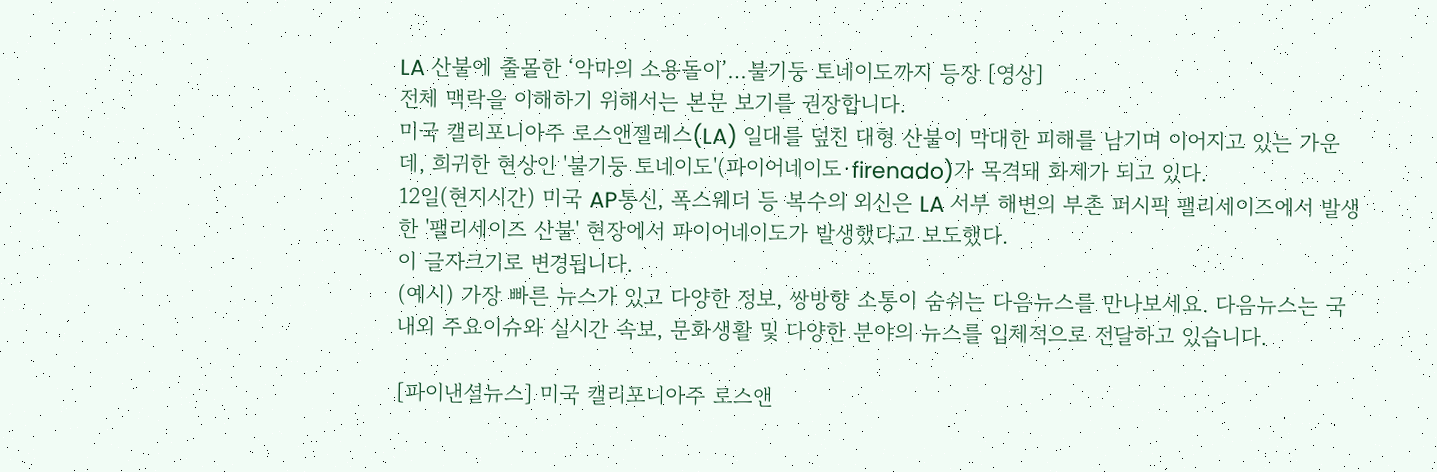LA 산불에 출몰한 ‘악마의 소용돌이’…불기둥 토네이도까지 등장 [영상]
전체 맥락을 이해하기 위해서는 본문 보기를 권장합니다.
미국 캘리포니아주 로스앤젤레스(LA) 일대를 덮친 대형 산불이 막대한 피해를 남기며 이어지고 있는 가운데, 희귀한 현상인 '불기둥 토네이도'(파이어네이도·firenado)가 목격돼 화제가 되고 있다.
12일(현지시간) 미국 AP통신, 폭스웨더 등 복수의 외신은 LA 서부 해변의 부촌 퍼시픽 팰리세이즈에서 발생한 '팰리세이즈 산불' 현장에서 파이어네이도가 발생했다고 보도했다.
이 글자크기로 변경됩니다.
(예시) 가장 빠른 뉴스가 있고 다양한 정보, 쌍방향 소통이 숨쉬는 다음뉴스를 만나보세요. 다음뉴스는 국내외 주요이슈와 실시간 속보, 문화생활 및 다양한 분야의 뉴스를 입체적으로 전달하고 있습니다.

[파이낸셜뉴스] 미국 캘리포니아주 로스앤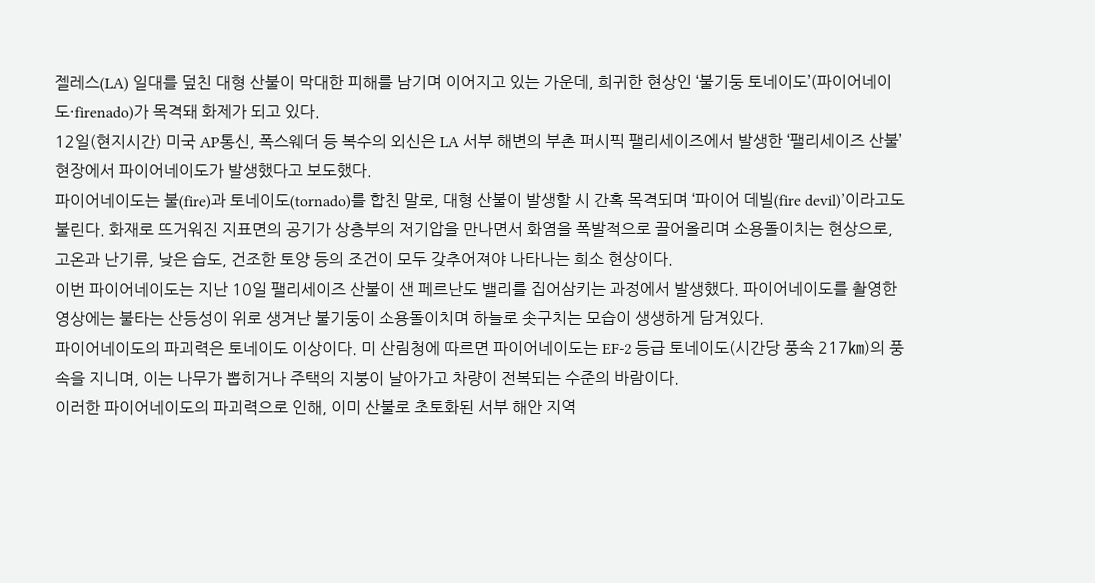젤레스(LA) 일대를 덮친 대형 산불이 막대한 피해를 남기며 이어지고 있는 가운데, 희귀한 현상인 ‘불기둥 토네이도’(파이어네이도·firenado)가 목격돼 화제가 되고 있다.
12일(현지시간) 미국 AP통신, 폭스웨더 등 복수의 외신은 LA 서부 해변의 부촌 퍼시픽 팰리세이즈에서 발생한 ‘팰리세이즈 산불’ 현장에서 파이어네이도가 발생했다고 보도했다.
파이어네이도는 불(fire)과 토네이도(tornado)를 합친 말로, 대형 산불이 발생할 시 간혹 목격되며 ‘파이어 데빌(fire devil)’이라고도 불린다. 화재로 뜨거워진 지표면의 공기가 상층부의 저기압을 만나면서 화염을 폭발적으로 끌어올리며 소용돌이치는 현상으로, 고온과 난기류, 낮은 습도, 건조한 토양 등의 조건이 모두 갖추어져야 나타나는 희소 현상이다.
이번 파이어네이도는 지난 10일 팰리세이즈 산불이 샌 페르난도 밸리를 집어삼키는 과정에서 발생했다. 파이어네이도를 촬영한 영상에는 불타는 산등성이 위로 생겨난 불기둥이 소용돌이치며 하늘로 솟구치는 모습이 생생하게 담겨있다.
파이어네이도의 파괴력은 토네이도 이상이다. 미 산림청에 따르면 파이어네이도는 EF-2 등급 토네이도(시간당 풍속 217㎞)의 풍속을 지니며, 이는 나무가 뽑히거나 주택의 지붕이 날아가고 차량이 전복되는 수준의 바람이다.
이러한 파이어네이도의 파괴력으로 인해, 이미 산불로 초토화된 서부 해안 지역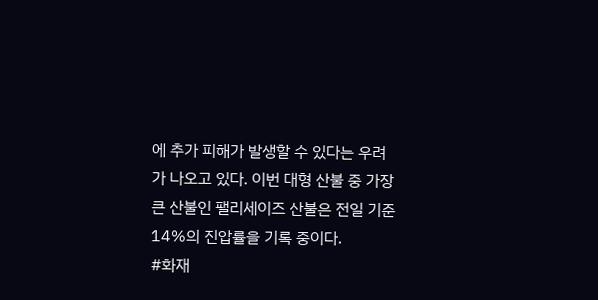에 추가 피해가 발생할 수 있다는 우려가 나오고 있다. 이번 대형 산불 중 가장 큰 산불인 팰리세이즈 산불은 전일 기준 14%의 진압률을 기록 중이다.
#화재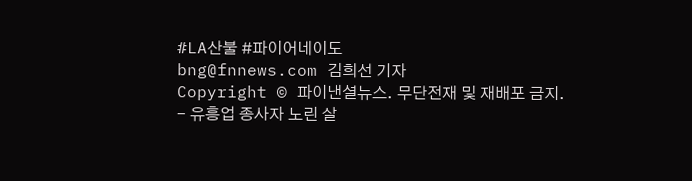#LA산불 #파이어네이도
bng@fnnews.com 김희선 기자
Copyright © 파이낸셜뉴스. 무단전재 및 재배포 금지.
- 유흥업 종사자 노린 살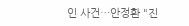인 사건…안정환 "진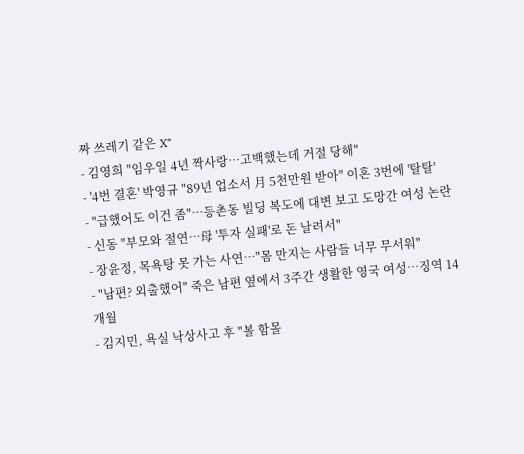짜 쓰레기 같은 X"
- 김영희 "임우일 4년 짝사랑…고백했는데 거절 당해"
- '4번 결혼' 박영규 "89년 업소서 月 5천만원 받아" 이혼 3번에 '탈탈'
- "급했어도 이건 좀"…등촌동 빌딩 복도에 대변 보고 도망간 여성 논란
- 신동 "부모와 절연…母 '투자 실패'로 돈 날려서"
- 장윤정, 목욕탕 못 가는 사연…"몸 만지는 사람들 너무 무서워"
- "남편? 외출했어" 죽은 남편 옆에서 3주간 생활한 영국 여성…징역 14개월
- 김지민, 욕실 낙상사고 후 "볼 함몰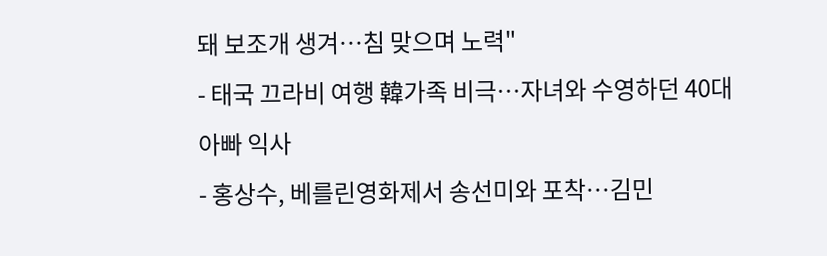돼 보조개 생겨…침 맞으며 노력"
- 태국 끄라비 여행 韓가족 비극…자녀와 수영하던 40대 아빠 익사
- 홍상수, 베를린영화제서 송선미와 포착…김민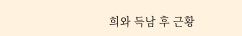희와 득남 후 근황